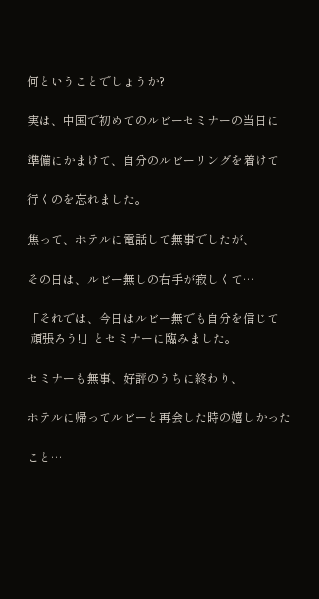何ということでしょうか?

実は、中国で初めてのルビーセミナーの当日に

準備にかまけて、自分のルビーリングを着けて

行くのを忘れました。

焦って、ホテルに電話して無事でしたが、

その日は、ルビー無しの右手が寂しくて…

「それでは、今日はルビー無でも自分を信じて
 頑張ろう!」とセミナーに臨みました。

セミナーも無事、好評のうちに終わり、

ホテルに帰ってルビーと再会した時の嬉しかった

こと…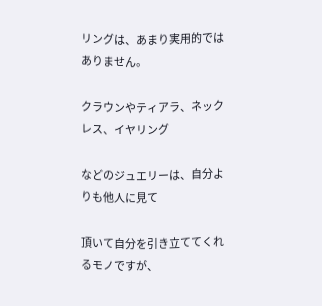リングは、あまり実用的ではありません。

クラウンやティアラ、ネックレス、イヤリング

などのジュエリーは、自分よりも他人に見て

頂いて自分を引き立ててくれるモノですが、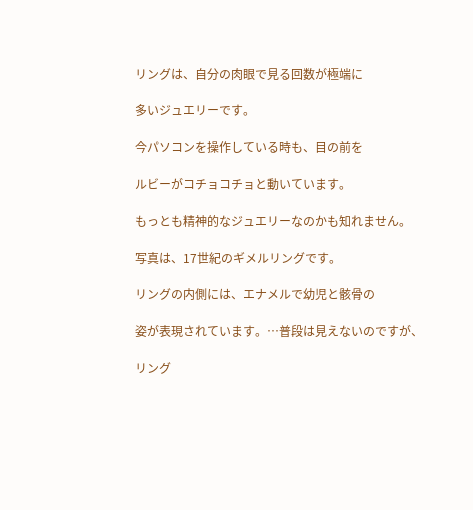リングは、自分の肉眼で見る回数が極端に

多いジュエリーです。

今パソコンを操作している時も、目の前を

ルビーがコチョコチョと動いています。

もっとも精神的なジュエリーなのかも知れません。

写真は、17世紀のギメルリングです。

リングの内側には、エナメルで幼児と骸骨の

姿が表現されています。…普段は見えないのですが、

リング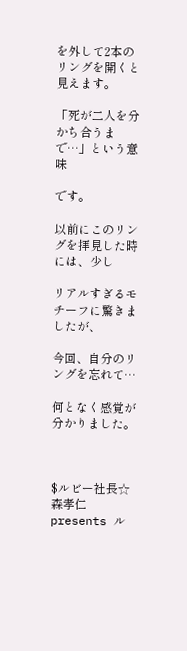を外して2本のリングを開くと見えます。

「死が二人を分かち合うまで…」という意味

です。

以前にこのリングを拝見した時には、少し

リアルすぎるモチーフに驚きましたが、

今回、自分のリングを忘れて…

何となく感覚が分かりました。



$ルビー社長☆森孝仁 presents ル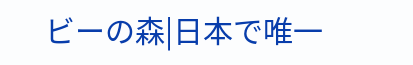ビーの森|日本で唯一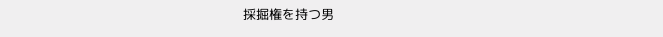採掘権を持つ男